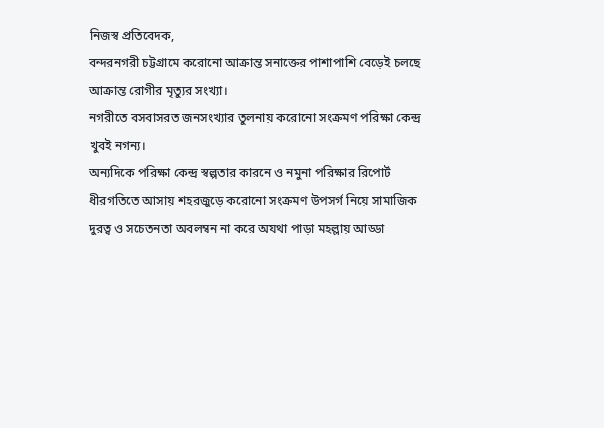নিজস্ব প্রতিবেদক,
বন্দরনগরী চট্টগ্রামে করোনো আক্রান্ত সনাক্তের পাশাপাশি বেড়েই চলছে আক্রান্ত রোগীর মৃত্যুর সংখ্যা।
নগরীতে বসবাসরত জনসংখ্যার তুলনায় করোনো সংক্রমণ পরিক্ষা কেন্দ্র খুবই নগন্য।
অন্যদিকে পরিক্ষা কেন্দ্র স্বল্পতার কারনে ও নমুনা পরিক্ষার রিপোর্ট ধীরগতিতে আসায় শহরজুড়ে করোনো সংক্রমণ উপসর্গ নিয়ে সামাজিক দুরত্ব ও সচেতনতা অবলম্বন না করে অযথা পাড়া মহল্লায় আড্ডা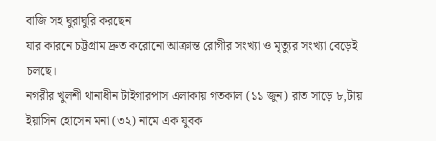বাজি সহ ঘুরাঘুরি করছেন
যার কারনে চট্টগ্রাম দ্রুত করোনো আক্রান্ত রোগীর সংখ্যা ও মৃত্যুর সংখ্যা বেড়েই চলছে।
নগরীর খুলশী থানাধীন টাইগারপাস এলাকায় গতকাল (১১ জুন) রাত সাড়ে ৮,টায় ইয়াসিন হোসেন মনা (৩২) নামে এক যুবক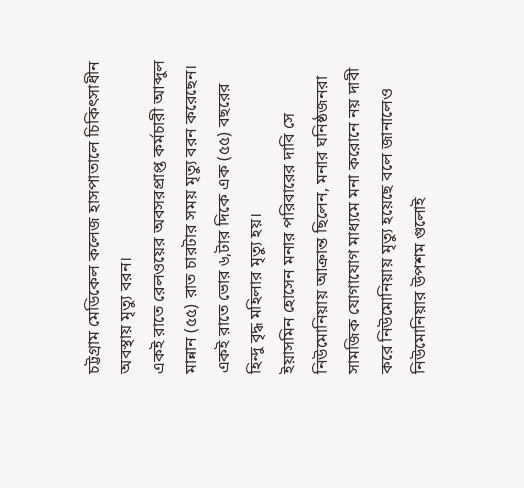চট্টগ্রাম মেডিকেল কলেজ হাসপাতালে চিকিৎসাধীন অবস্থায় মৃত্যু বরন।
একই রাতে রেলওয়ের অবসরপ্রাপ্ত কর্মচারী আব্দুল মান্নান (৫৫) রাত চারটার সময় মৃত্যু বরন করেছেন।
একই রাতে ভোর ৬,টার দিকে এক (৫৫) বছরের হিন্দু বৃদ্ধ মহিলার মৃত্যু হয়।
ইয়াসমিন হোসেন মনার পরিবারের দাবি সে নিউমোনিয়ায় আক্রান্ত ছিলেন, মনার ঘনিষ্ঠজনরা সামজিক যোগাযোগ মাধ্যমে মনা করোনে নয় দাবী করে নিউমোনিয়ায় মৃত্যু হয়েছে বলে জানালেও নিউমোনিয়ার উপশম গুলোই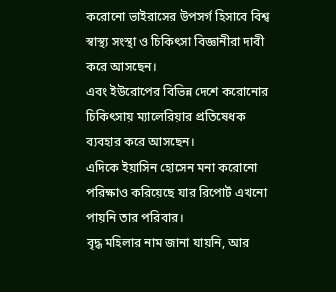করোনো ভাইরাসের উপসর্গ হিসাবে বিশ্ব স্বাস্থ্য সংস্থা ও চিকিৎসা বিজ্ঞানীরা দাবী করে আসছেন।
এবং ইউরোপের বিভিন্ন দেশে করোনোর চিকিৎসায় ম্যালেরিয়ার প্রতিষেধক ব্যবহার করে আসছেন।
এদিকে ইয়াসিন হোসেন মনা করোনো পরিক্ষাও করিয়েছে যার রিপোর্ট এখনো পায়নি তার পরিবার।
বৃদ্ধ মহিলার নাম জানা যায়নি, আর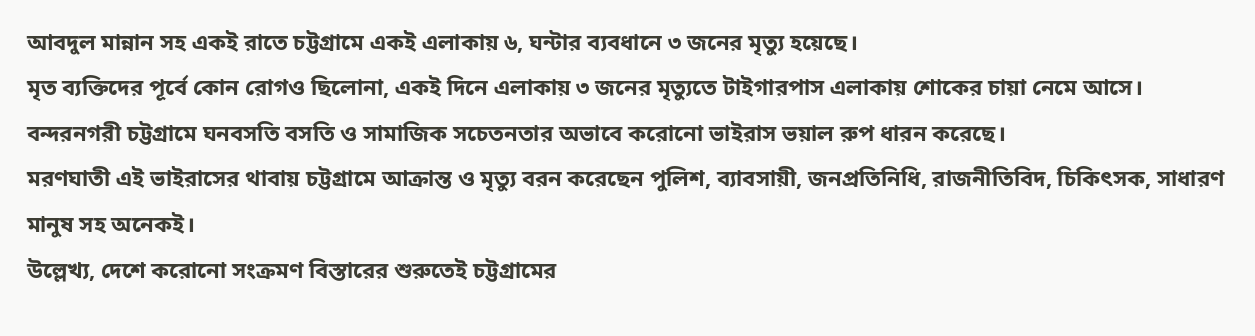আবদুল মান্নান সহ একই রাতে চট্টগ্রামে একই এলাকায় ৬, ঘন্টার ব্যবধানে ৩ জনের মৃত্যু হয়েছে।
মৃত ব্যক্তিদের পূর্বে কোন রোগও ছিলোনা, একই দিনে এলাকায় ৩ জনের মৃত্যুতে টাইগারপাস এলাকায় শোকের চায়া নেমে আসে।
বন্দরনগরী চট্টগ্রামে ঘনবসতি বসতি ও সামাজিক সচেতনতার অভাবে করোনো ভাইরাস ভয়াল রুপ ধারন করেছে।
মরণঘাতী এই ভাইরাসের থাবায় চট্টগ্রামে আক্রান্ত ও মৃত্যু বরন করেছেন পুলিশ, ব্যাবসায়ী, জনপ্রতিনিধি, রাজনীতিবিদ, চিকিৎসক, সাধারণ মানুষ সহ অনেকই।
উল্লেখ্য, দেশে করোনো সংক্রমণ বিস্তারের শুরুতেই চট্টগ্রামের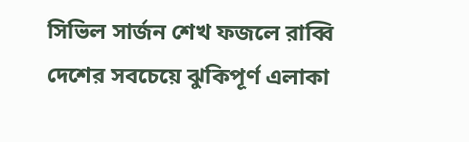সিভিল সার্জন শেখ ফজলে রাব্বি দেশের সবচেয়ে ঝুকিপূর্ণ এলাকা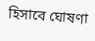হিসাবে ঘোষণা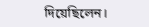দিয়েছিলেন।